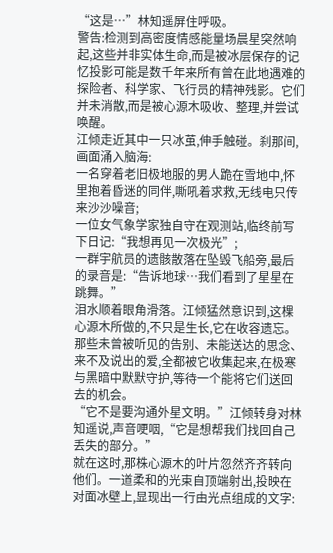“这是…”林知遥屏住呼吸。
警告:检测到高密度情感能量场晨星突然响起,这些并非实体生命,而是被冰层保存的记忆投影可能是数千年来所有曾在此地遇难的探险者、科学家、飞行员的精神残影。它们并未消散,而是被心源木吸收、整理,并尝试唤醒。
江倾走近其中一只冰茧,伸手触碰。刹那间,画面涌入脑海:
一名穿着老旧极地服的男人跪在雪地中,怀里抱着昏迷的同伴,嘶吼着求救,无线电只传来沙沙噪音;
一位女气象学家独自守在观测站,临终前写下日记:“我想再见一次极光”;
一群宇航员的遗骸散落在坠毁飞船旁,最后的录音是:“告诉地球…我们看到了星星在跳舞。”
泪水顺着眼角滑落。江倾猛然意识到,这棵心源木所做的,不只是生长,它在收容遗忘。那些未曾被听见的告别、未能送达的思念、来不及说出的爱,全都被它收集起来,在极寒与黑暗中默默守护,等待一个能将它们送回去的机会。
“它不是要沟通外星文明。”江倾转身对林知遥说,声音哽咽,“它是想帮我们找回自己丢失的部分。”
就在这时,那株心源木的叶片忽然齐齐转向他们。一道柔和的光束自顶端射出,投映在对面冰壁上,显现出一行由光点组成的文字: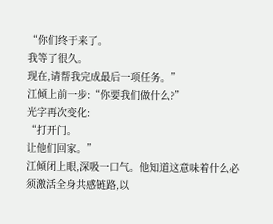“你们终于来了。
我等了很久。
现在,请帮我完成最后一项任务。”
江倾上前一步:“你要我们做什么?”
光字再次变化:
“打开门。
让他们回家。”
江倾闭上眼,深吸一口气。他知道这意味着什么必须激活全身共感链路,以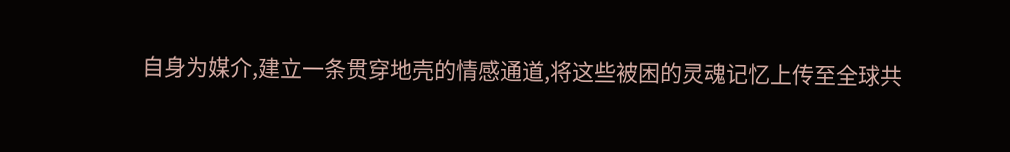自身为媒介,建立一条贯穿地壳的情感通道,将这些被困的灵魂记忆上传至全球共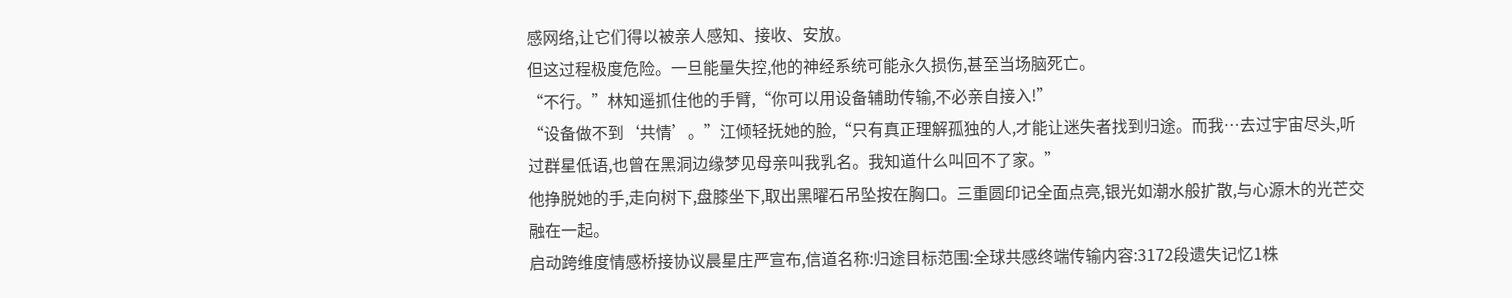感网络,让它们得以被亲人感知、接收、安放。
但这过程极度危险。一旦能量失控,他的神经系统可能永久损伤,甚至当场脑死亡。
“不行。”林知遥抓住他的手臂,“你可以用设备辅助传输,不必亲自接入!”
“设备做不到‘共情’。”江倾轻抚她的脸,“只有真正理解孤独的人,才能让迷失者找到归途。而我…去过宇宙尽头,听过群星低语,也曾在黑洞边缘梦见母亲叫我乳名。我知道什么叫回不了家。”
他挣脱她的手,走向树下,盘膝坐下,取出黑曜石吊坠按在胸口。三重圆印记全面点亮,银光如潮水般扩散,与心源木的光芒交融在一起。
启动跨维度情感桥接协议晨星庄严宣布,信道名称:归途目标范围:全球共感终端传输内容:3172段遗失记忆1株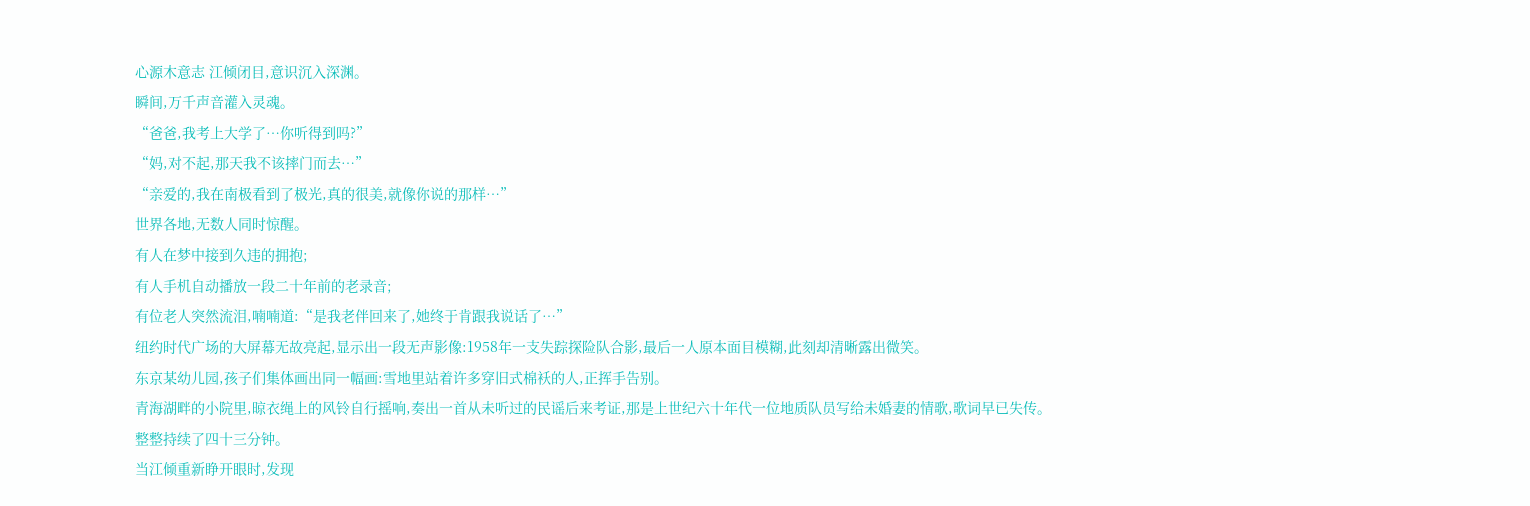心源木意志 江倾闭目,意识沉入深渊。
瞬间,万千声音灌入灵魂。
“爸爸,我考上大学了…你听得到吗?”
“妈,对不起,那天我不该摔门而去…”
“亲爱的,我在南极看到了极光,真的很美,就像你说的那样…”
世界各地,无数人同时惊醒。
有人在梦中接到久违的拥抱;
有人手机自动播放一段二十年前的老录音;
有位老人突然流泪,喃喃道:“是我老伴回来了,她终于肯跟我说话了…”
纽约时代广场的大屏幕无故亮起,显示出一段无声影像:1958年一支失踪探险队合影,最后一人原本面目模糊,此刻却清晰露出微笑。
东京某幼儿园,孩子们集体画出同一幅画:雪地里站着许多穿旧式棉袄的人,正挥手告别。
青海湖畔的小院里,晾衣绳上的风铃自行摇响,奏出一首从未听过的民谣后来考证,那是上世纪六十年代一位地质队员写给未婚妻的情歌,歌词早已失传。
整整持续了四十三分钟。
当江倾重新睁开眼时,发现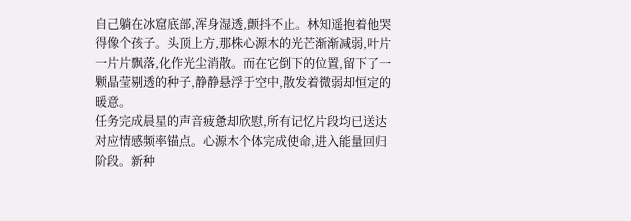自己躺在冰窟底部,浑身湿透,颤抖不止。林知遥抱着他哭得像个孩子。头顶上方,那株心源木的光芒渐渐减弱,叶片一片片飘落,化作光尘消散。而在它倒下的位置,留下了一颗晶莹剔透的种子,静静悬浮于空中,散发着微弱却恒定的暖意。
任务完成晨星的声音疲惫却欣慰,所有记忆片段均已送达对应情感频率锚点。心源木个体完成使命,进入能量回归阶段。新种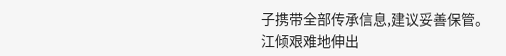子携带全部传承信息,建议妥善保管。
江倾艰难地伸出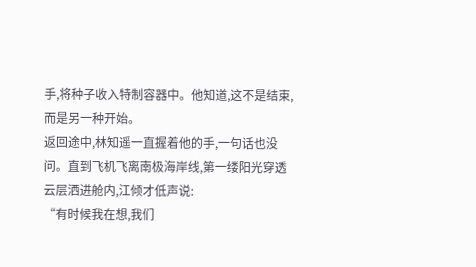手,将种子收入特制容器中。他知道,这不是结束,而是另一种开始。
返回途中,林知遥一直握着他的手,一句话也没问。直到飞机飞离南极海岸线,第一缕阳光穿透云层洒进舱内,江倾才低声说:
“有时候我在想,我们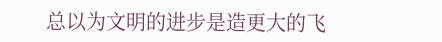总以为文明的进步是造更大的飞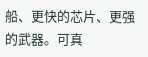船、更快的芯片、更强的武器。可真